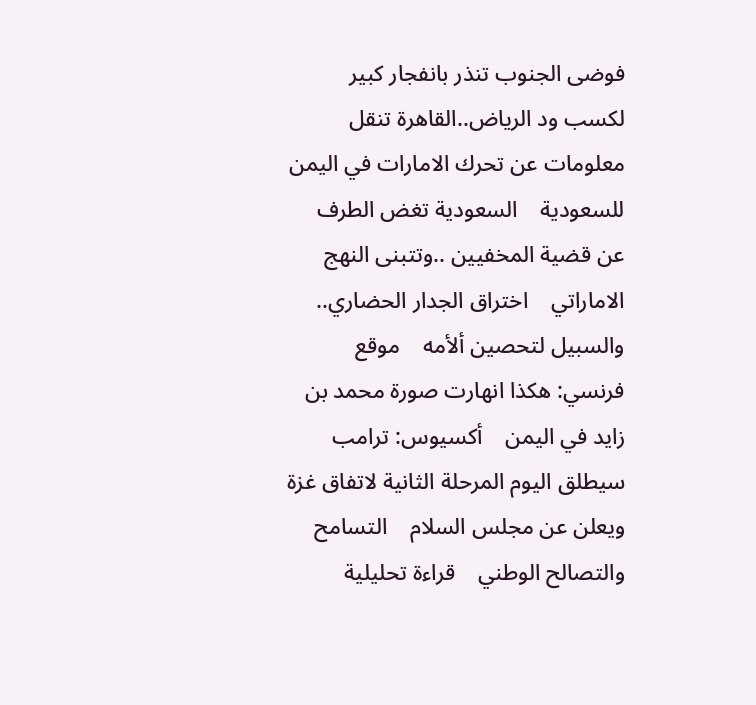فوضى الجنوب تنذر بانفجار كبير    لكسب ود الرياض..القاهرة تنقل معلومات عن تحرك الامارات في اليمن للسعودية    السعودية تغض الطرف عن قضية المخفيين ..وتتبنى النهج الاماراتي    اختراق الجدار الحضاري.. والسبيل لتحصين ألأمه    موقع فرنسي: هكذا انهارت صورة محمد بن زايد في اليمن    أكسيوس: ترامب سيطلق اليوم المرحلة الثانية لاتفاق غزة ويعلن عن مجلس السلام    التسامح والتصالح الوطني    قراءة تحليلية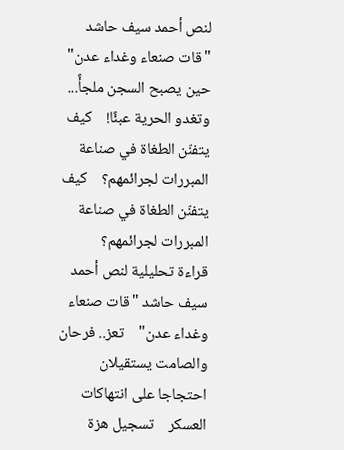لنص أحمد سيف حاشد "قات صنعاء وغداء عدن"    حين يصبح السجن ملجأً... وتغدو الحرية عبئًا!    كيف يتفنّن الطغاة في صناعة المبررات لجرائمهم؟    كيف يتفنّن الطغاة في صناعة المبررات لجرائمهم؟    قراءة تحليلية لنص أحمد سيف حاشد "قات صنعاء وغداء عدن"    تعز.. فرحان والصامت يستقيلان احتجاجا على انتهاكات العسكر    تسجيل هزة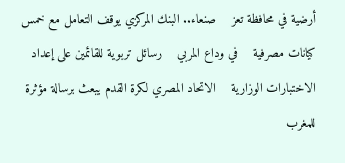أرضية في محافظة تعز    صنعاء.. البنك المركزي يوقف التعامل مع خمس كيانات مصرفية    في وداع المربي    رسائل تربوية للقائمين على إعداد الاختبارات الوزارية    الاتحاد المصري لكرة القدم يبعث برسالة مؤثرة للمغرب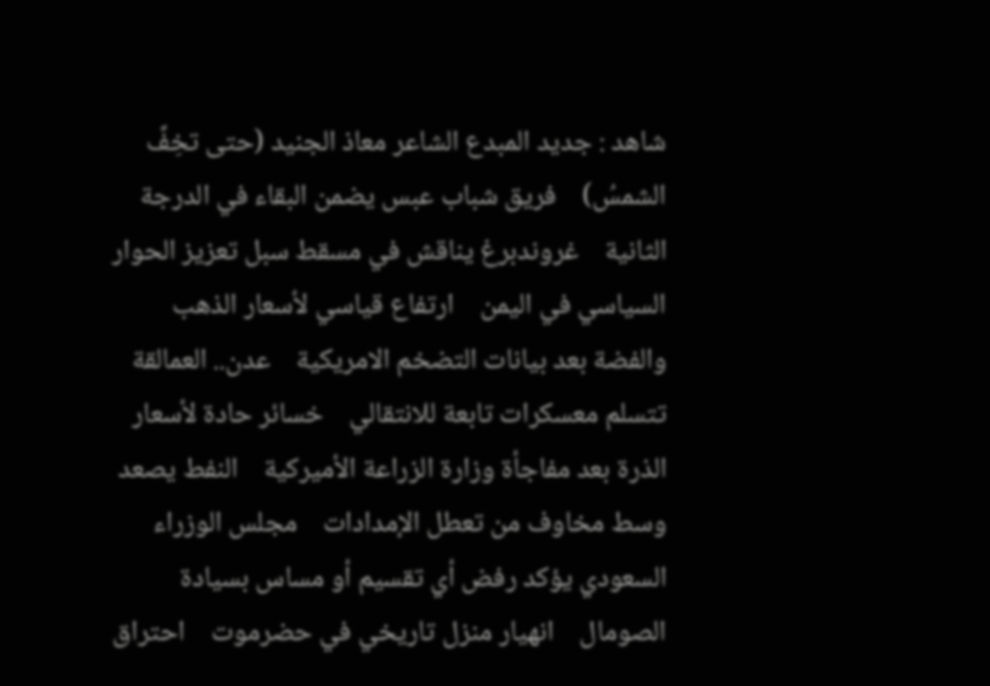شاهد : جديد المبدع الشاعر معاذ الجنيد (حتى تخِفَّ الشمسُ)    فريق شباب عبس يضمن البقاء في الدرجة الثانية    غروندبرغ يناقش في مسقط سبل تعزيز الحوار السياسي في اليمن    ارتفاع قياسي لأسعار الذهب والفضة بعد بيانات التضخم الامريكية    عدن.. العمالقة تتسلم معسكرات تابعة للانتقالي    خسائر حادة لأسعار الذرة بعد مفاجأة وزارة الزراعة الأميركية    النفط يصعد وسط مخاوف من تعطل الإمدادات    مجلس الوزراء السعودي يؤكد رفض أي تقسيم أو مساس بسيادة الصومال    انهيار منزل تاريخي في حضرموت    احتراق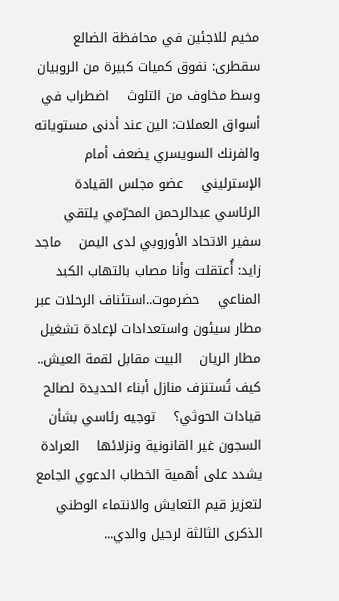مخيم للاجئين في محافظة الضالع    سقطرى: نفوق كميات كبيرة من الروبيان وسط مخاوف من التلوث    اضطراب في أسواق العملات: الين عند أدنى مستوياته والفرنك السويسري يضعف أمام الإسترليني    عضو مجلس القيادة الرئاسي عبدالرحمن المحرّمي يلتقي سفير الاتحاد الأوروبي لدى اليمن    ماجد زايد: أُعتقلت وأنا مصاب بالتهاب الكبد المناعي    حضرموت..استئناف الرحلات عبر مطار سيئون واستعدادات لإعادة تشغيل مطار الريان    البيت مقابل لقمة العيش.. كيف تُستنزف منازل أبناء الحديدة لصالح قيادات الحوثي؟    توجيه رئاسي بشأن السجون غير القانونية ونزلائها    العرادة يشدد على أهمية الخطاب الدعوي الجامع لتعزيز قيم التعايش والانتماء الوطني    الذكرى الثالثة لرحيل والدي...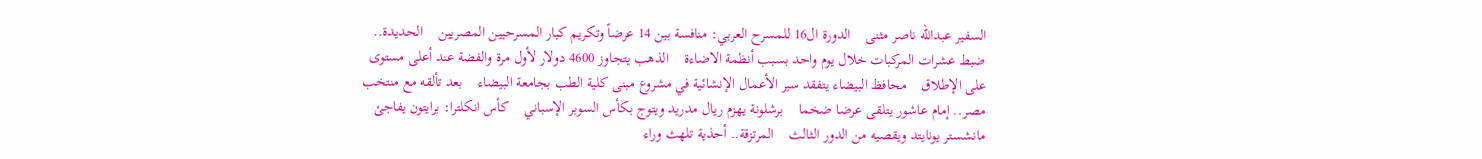السفير عبدالله ناصر مثنى    الدورة ال16 للمسرح العربي: منافسة بين 14 عرضاً وتكريم كبار المسرحيين المصريين    الحديدة.. ضبط عشرات المركبات خلال يوم واحد بسبب أنظمة الاضاءة    الذهب يتجاوز 4600 دولار لأول مرة والفضة عند أعلى مستوى على الإطلاق    محافظ البيضاء يتفقد سير الأعمال الإنشائية في مشروع مبنى كلية الطب بجامعة البيضاء    بعد تألقه مع منتخب مصر.. إمام عاشور يتلقى عرضا ضخما    برشلونة يهزم ريال مدريد ويتوج بكأس السوبر الإسباني    كأس انكلترا: برايتون يفاجئ مانشستر يونايتد ويقصيه من الدور الثالث    المرتزقة.. أحذية تلهث وراء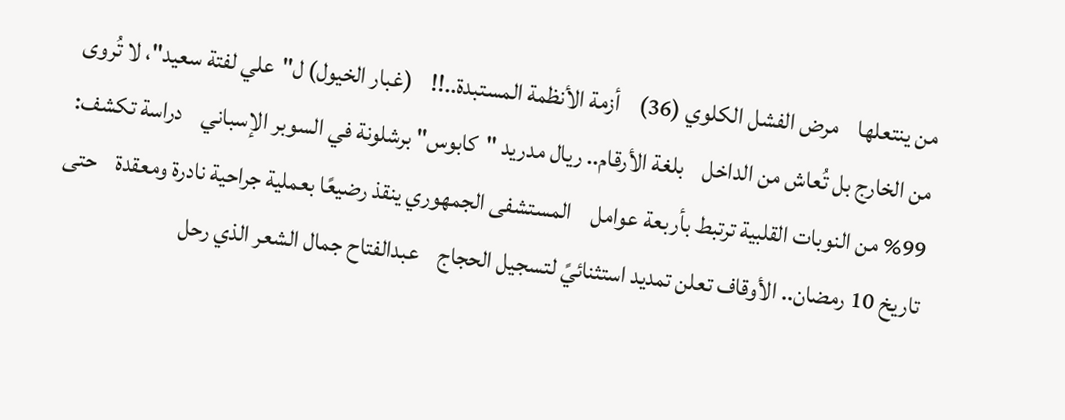من ينتعلها    مرض الفشل الكلوي (36)    أزمة الأنظمة المستبدة..!!    (غبار الخيول) ل"علي لفتة سعيد"، لا تُروى من الخارج بل تُعاش من الداخل    بلغة الأرقام.. ريال مدريد "كابوس" برشلونة في السوبر الإسباني    دراسة تكشف: 99% من النوبات القلبية ترتبط بأربعة عوامل    المستشفى الجمهوري ينقذ رضيعًا بعملية جراحية نادرة ومعقدة    حتى تاريخ 10 رمضان.. الأوقاف تعلن تمديد استثنائيً لتسجيل الحجاج    عبدالفتاح جمال الشعر الذي رحل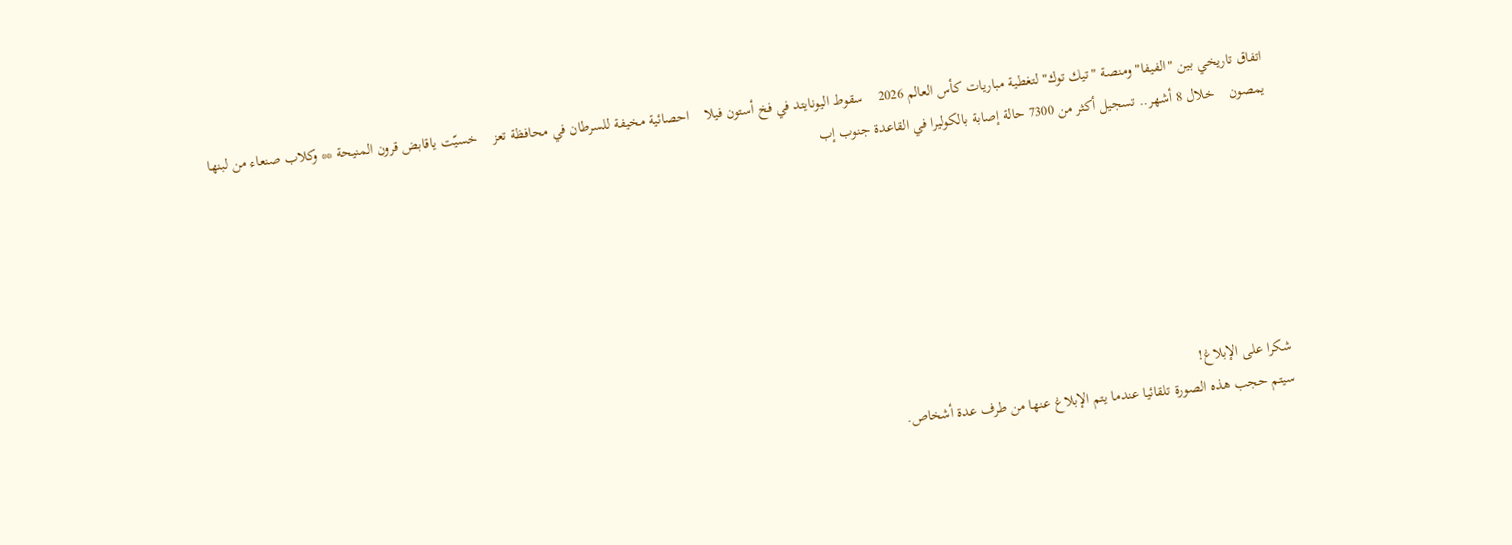اتفاق تاريخي بين "الفيفا" ومنصة "تيك توك" لتغطية مباريات كأس العالم 2026    سقوط اليونايتد في فخ أستون فيلا    احصائية مخيفة للسرطان في محافظة تعز    خسيّت ياقابض قرون المنيحة ** وكلاب صنعاء من لبنها يمصون    خلال 8 أشهر.. تسجيل أكثر من 7300 حالة إصابة بالكوليرا في القاعدة جنوب إب







شكرا على الإبلاغ!
سيتم حجب هذه الصورة تلقائيا عندما يتم الإبلاغ عنها من طرف عدة أشخاص.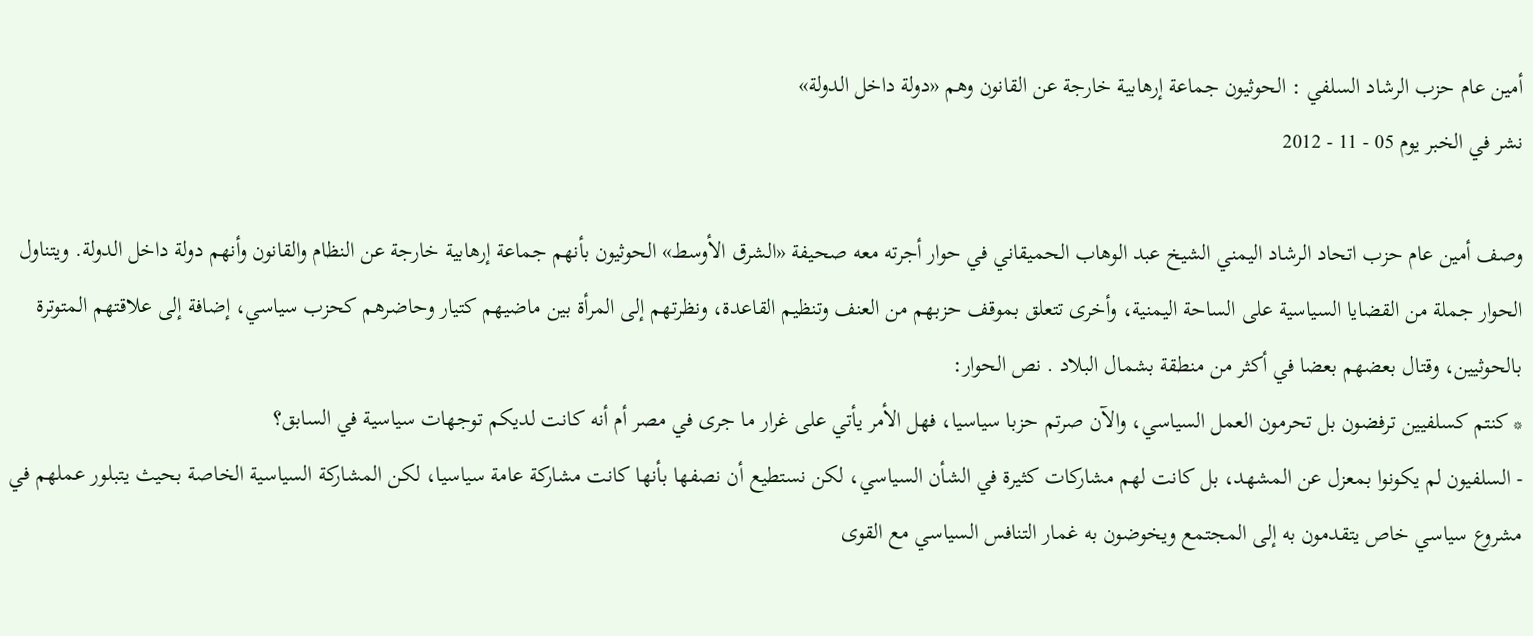أمين عام حزب الرشاد السلفي : الحوثيون جماعة إرهابية خارجة عن القانون وهم «دولة داخل الدولة»
نشر في الخبر يوم 05 - 11 - 2012

وصف أمين عام حزب اتحاد الرشاد اليمني الشيخ عبد الوهاب الحميقاني في حوار أجرته معه صحيفة «الشرق الأوسط» الحوثيون بأنهم جماعة إرهابية خارجة عن النظام والقانون وأنهم دولة داخل الدولة. ويتناول الحوار جملة من القضايا السياسية على الساحة اليمنية، وأخرى تتعلق بموقف حزبهم من العنف وتنظيم القاعدة، ونظرتهم إلى المرأة بين ماضيهم كتيار وحاضرهم كحزب سياسي، إضافة إلى علاقتهم المتوترة بالحوثيين، وقتال بعضهم بعضا في أكثر من منطقة بشمال البلاد . نص الحوار:
* كنتم كسلفيين ترفضون بل تحرمون العمل السياسي، والآن صرتم حزبا سياسيا، فهل الأمر يأتي على غرار ما جرى في مصر أم أنه كانت لديكم توجهات سياسية في السابق؟
- السلفيون لم يكونوا بمعزل عن المشهد، بل كانت لهم مشاركات كثيرة في الشأن السياسي، لكن نستطيع أن نصفها بأنها كانت مشاركة عامة سياسيا، لكن المشاركة السياسية الخاصة بحيث يتبلور عملهم في مشروع سياسي خاص يتقدمون به إلى المجتمع ويخوضون به غمار التنافس السياسي مع القوى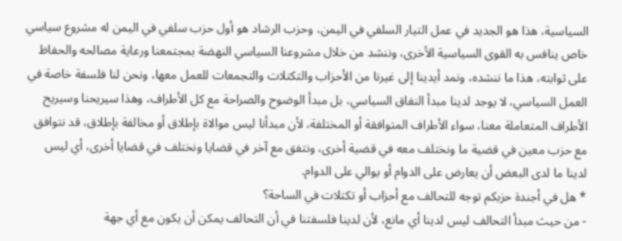السياسية، هذا هو الجديد في عمل التيار السلفي في اليمن، وحزب الرشاد هو أول حزب سلفي في اليمن له مشروع سياسي خاص ينافس به القوى السياسية الأخرى، وننشد من خلال مشروعنا السياسي النهضة بمجتمعنا ورعاية مصالحه والحفاظ على ثوابته، هذا ما ننشده، ونمد أيدينا إلى غيرنا من الأحزاب والتكتلات والتجمعات للعمل معها، ونحن لنا فلسفة خاصة في العمل السياسي، لا يوجد لدينا مبدأ النفاق السياسي، بل مبدأ الوضوح والصراحة مع كل الأطراف، وهذا سيريحنا وسيريح الأطراف المتعاملة معنا، سواء الأطراف المتوافقة أو المختلفة، لأن مبدأنا ليس موالاة بإطلاق أو مخالفة بإطلاق، قد نتوافق مع حزب معين في قضية ما ونختلف معه في قضية أخرى، ونتفق مع آخر في قضايا ونختلف في قضايا أخرى، أي ليس لدينا ما لدى البعض أن يعارض على الدوام أو يوالي على الدوام.
* هل في أجندة حزبكم توجه للتحالف مع أحزاب أو تكتلات في الساحة؟
- من حيث مبدأ التحالف ليس لدينا أي مانع، لأن لدينا فلسفتنا في أن التحالف يمكن أن يكون مع أي جهة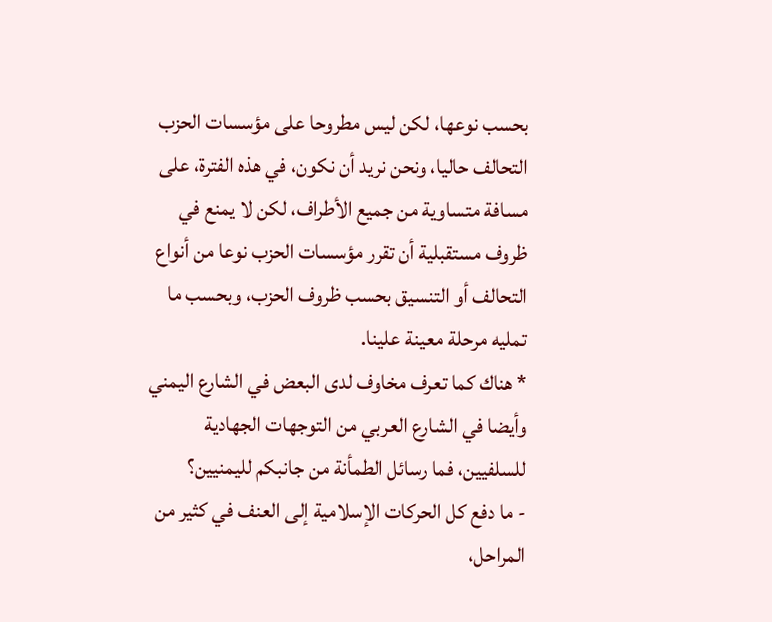بحسب نوعها، لكن ليس مطروحا على مؤسسات الحزب التحالف حاليا، ونحن نريد أن نكون، في هذه الفترة، على مسافة متساوية من جميع الأطراف، لكن لا يمنع في ظروف مستقبلية أن تقرر مؤسسات الحزب نوعا من أنواع التحالف أو التنسيق بحسب ظروف الحزب، وبحسب ما تمليه مرحلة معينة علينا.
* هناك كما تعرف مخاوف لدى البعض في الشارع اليمني وأيضا في الشارع العربي من التوجهات الجهادية للسلفيين، فما رسائل الطمأنة من جانبكم لليمنيين؟
- ما دفع كل الحركات الإسلامية إلى العنف في كثير من المراحل،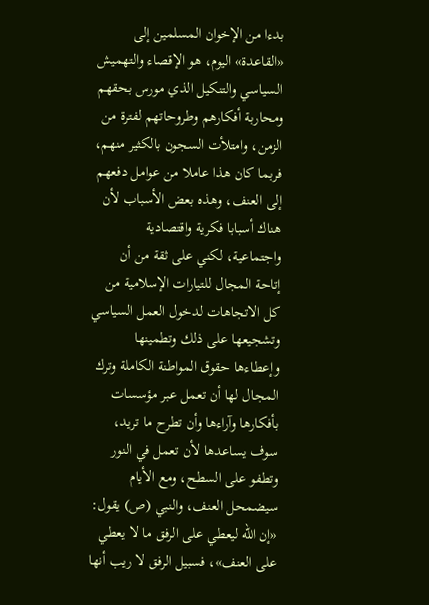بدءا من الإخوان المسلمين إلى «القاعدة» اليوم، هو الإقصاء والتهميش السياسي والتنكيل الذي مورس بحقهم ومحاربة أفكارهم وطروحاتهم لفترة من الزمن، وامتلأت السجون بالكثير منهم، فربما كان هذا عاملا من عوامل دفعهم إلى العنف، وهذه بعض الأسباب لأن هناك أسبابا فكرية واقتصادية واجتماعية، لكني على ثقة من أن إتاحة المجال للتيارات الإسلامية من كل الاتجاهات لدخول العمل السياسي وتشجيعها على ذلك وتطمينها وإعطاءها حقوق المواطنة الكاملة وترك المجال لها أن تعمل عبر مؤسسات بأفكارها وآراءها وأن تطرح ما تريد، سوف يساعدها لأن تعمل في النور وتطفو على السطح، ومع الأيام سيضمحل العنف، والنبي (ص) يقول: «إن الله ليعطي على الرفق ما لا يعطي على العنف»، فسبيل الرفق لا ريب أنها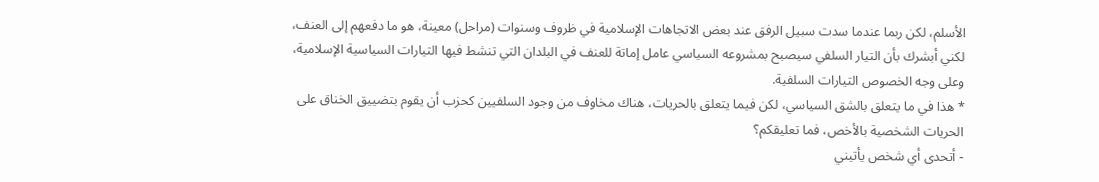الأسلم، لكن ربما عندما سدت سبيل الرفق عند بعض الاتجاهات الإسلامية في ظروف وسنوات (مراحل) معينة، هو ما دفعهم إلى العنف، لكني أبشرك بأن التيار السلفي سيصبح بمشروعه السياسي عامل إماتة للعنف في البلدان التي تنشط فيها التيارات السياسية الإسلامية، وعلى وجه الخصوص التيارات السلفية.
* هذا في ما يتعلق بالشق السياسي، لكن فيما يتعلق بالحريات، هناك مخاوف من وجود السلفيين كحزب أن يقوم بتضييق الخناق على الحريات الشخصية بالأخص، فما تعليقكم؟
- أتحدى أي شخص يأتيني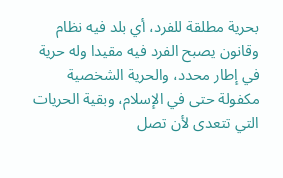بحرية مطلقة للفرد، أي بلد فيه نظام وقانون يصبح الفرد فيه مقيدا وله حرية في إطار محدد، والحرية الشخصية مكفولة حتى في الإسلام، وبقية الحريات التي تتعدى لأن تصل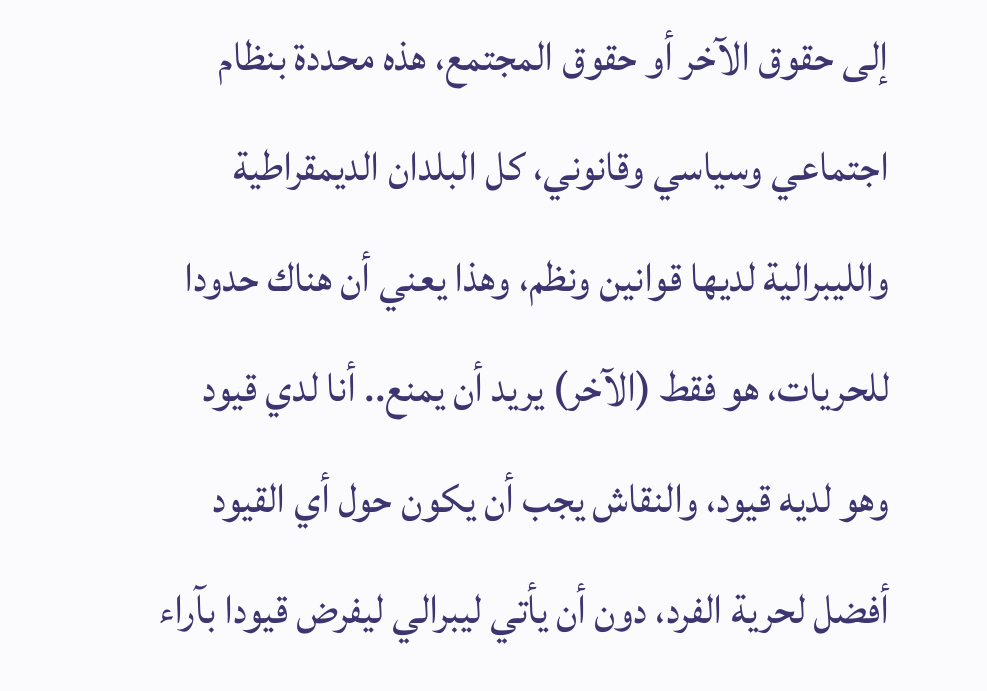إلى حقوق الآخر أو حقوق المجتمع، هذه محددة بنظام اجتماعي وسياسي وقانوني، كل البلدان الديمقراطية والليبرالية لديها قوانين ونظم، وهذا يعني أن هناك حدودا للحريات، هو فقط (الآخر) يريد أن يمنع.. أنا لدي قيود وهو لديه قيود، والنقاش يجب أن يكون حول أي القيود أفضل لحرية الفرد، دون أن يأتي ليبرالي ليفرض قيودا بآراء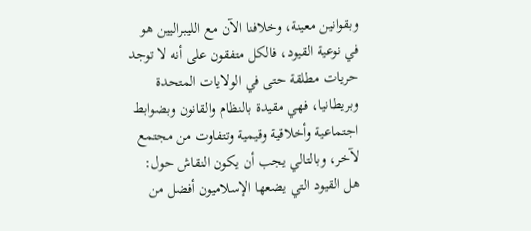وبقوانين معينة، وخلافنا الآن مع الليبراليين هو في نوعية القيود، فالكل متفقون على أنه لا توجد حريات مطلقة حتى في الولايات المتحدة وبريطانيا، فهي مقيدة بالنظام والقانون وبضوابط اجتماعية وأخلاقية وقيمية وتتفاوت من مجتمع لآخر، وبالتالي يجب أن يكون النقاش حول: هل القيود التي يضعها الإسلاميون أفضل من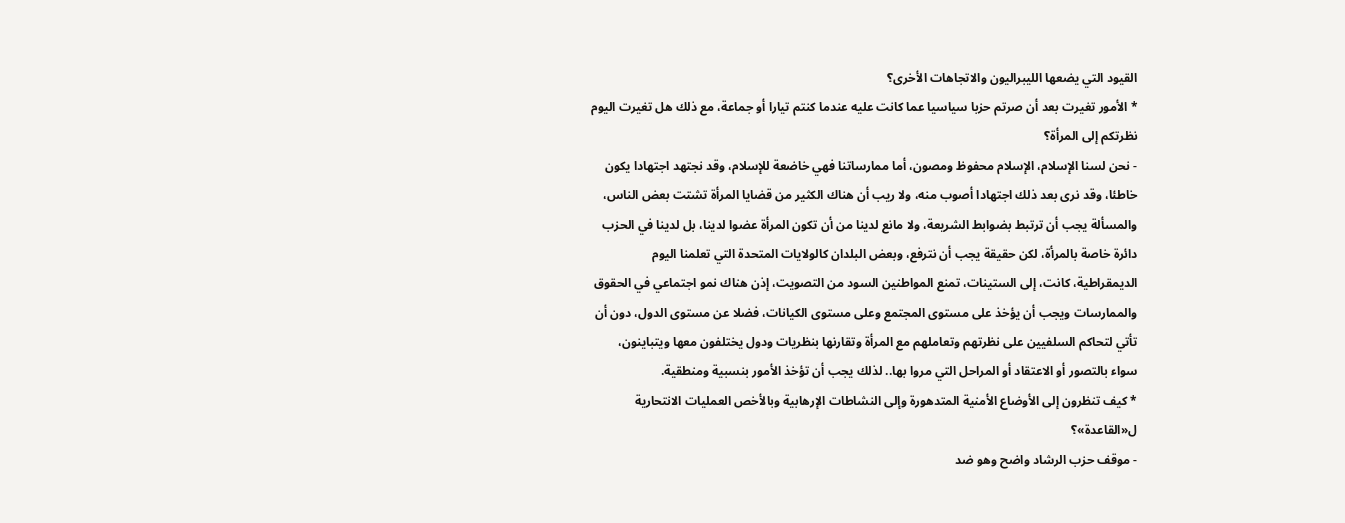القيود التي يضعها الليبراليون والاتجاهات الأخرى؟
* الأمور تغيرت بعد أن صرتم حزبا سياسيا عما كانت عليه عندما كنتم تيارا أو جماعة، مع ذلك هل تغيرت اليوم نظرتكم إلى المرأة؟
- نحن لسنا الإسلام، الإسلام محفوظ ومصون، أما ممارساتنا فهي خاضعة للإسلام، وقد نجتهد اجتهادا يكون خاطئا، وقد نرى بعد ذلك اجتهادا أصوب منه، ولا ريب أن هناك الكثير من قضايا المرأة تشتت بعض الناس، والمسألة يجب أن ترتبط بضوابط الشريعة، ولا مانع لدينا من أن تكون المرأة عضوا لدينا، بل لدينا في الحزب دائرة خاصة بالمرأة، لكن حقيقة يجب أن نترفع، وبعض البلدان كالولايات المتحدة التي تعلمنا اليوم الديمقراطية، كانت، إلى الستينات، تمنع المواطنين السود من التصويت، إذن هناك نمو اجتماعي في الحقوق والممارسات ويجب أن يؤخذ على مستوى المجتمع وعلى مستوى الكيانات، فضلا عن مستوى الدول، دون أن تأتي لتحاكم السلفيين على نظرتهم وتعاملهم مع المرأة وتقارنها بنظريات ودول يختلفون معها ويتباينون، سواء بالتصور أو الاعتقاد أو المراحل التي مروا بها.. لذلك يجب أن تؤخذ الأمور بنسبية ومنطقية.
* كيف تنظرون إلى الأوضاع الأمنية المتدهورة وإلى النشاطات الإرهابية وبالأخص العمليات الانتحارية ل«القاعدة»؟
- موقف حزب الرشاد واضح وهو ضد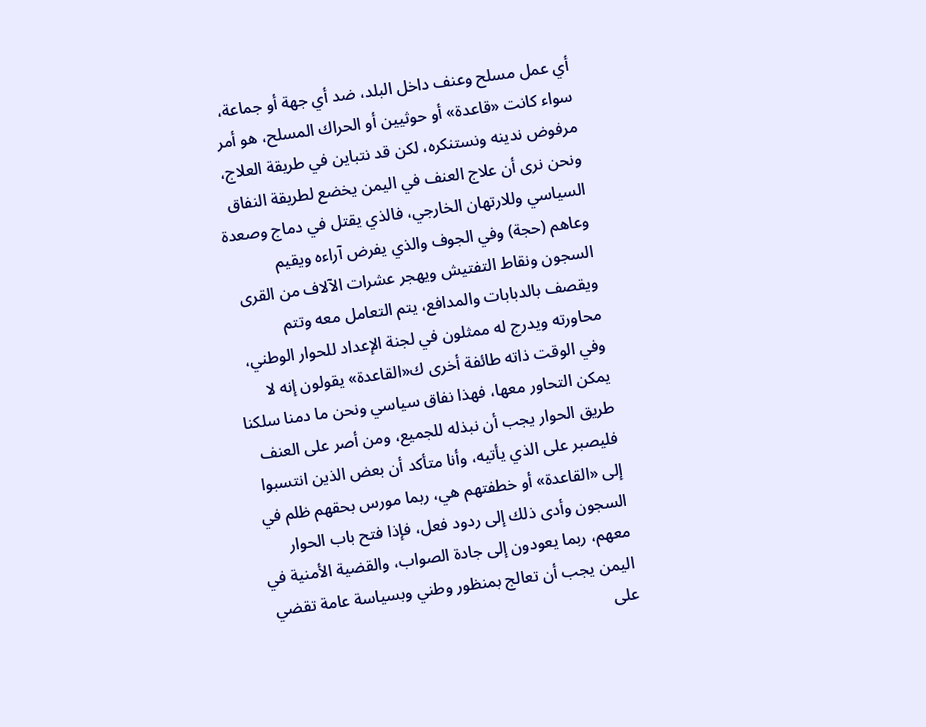أي عمل مسلح وعنف داخل البلد، ضد أي جهة أو جماعة، سواء كانت «قاعدة» أو حوثيين أو الحراك المسلح، هو أمر مرفوض ندينه ونستنكره، لكن قد نتباين في طريقة العلاج، ونحن نرى أن علاج العنف في اليمن يخضع لطريقة النفاق السياسي وللارتهان الخارجي، فالذي يقتل في دماج وصعدة وعاهم (حجة) وفي الجوف والذي يفرض آراءه ويقيم السجون ونقاط التفتيش ويهجر عشرات الآلاف من القرى ويقصف بالدبابات والمدافع، يتم التعامل معه وتتم محاورته ويدرج له ممثلون في لجنة الإعداد للحوار الوطني، وفي الوقت ذاته طائفة أخرى ك«القاعدة» يقولون إنه لا يمكن التحاور معها، فهذا نفاق سياسي ونحن ما دمنا سلكنا طريق الحوار يجب أن نبذله للجميع، ومن أصر على العنف فليصبر على الذي يأتيه، وأنا متأكد أن بعض الذين انتسبوا إلى «القاعدة» أو خطفتهم هي، ربما مورس بحقهم ظلم في السجون وأدى ذلك إلى ردود فعل، فإذا فتح باب الحوار معهم، ربما يعودون إلى جادة الصواب، والقضية الأمنية في اليمن يجب أن تعالج بمنظور وطني وبسياسة عامة تقضي على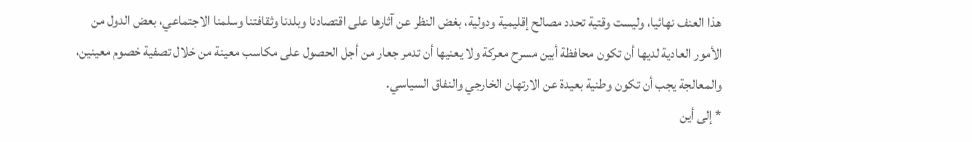هذا العنف نهائيا، وليست وقتية تحدد مصالح إقليمية ودولية، بغض النظر عن آثارها على اقتصادنا وبلدنا وثقافتنا وسلمنا الاجتماعي، بعض الدول من الأمور العادية لديها أن تكون محافظة أبين مسرح معركة ولا يعنيها أن تدمر جعار من أجل الحصول على مكاسب معينة من خلال تصفية خصوم معينين، والمعالجة يجب أن تكون وطنية بعيدة عن الارتهان الخارجي والنفاق السياسي.
* إلى أين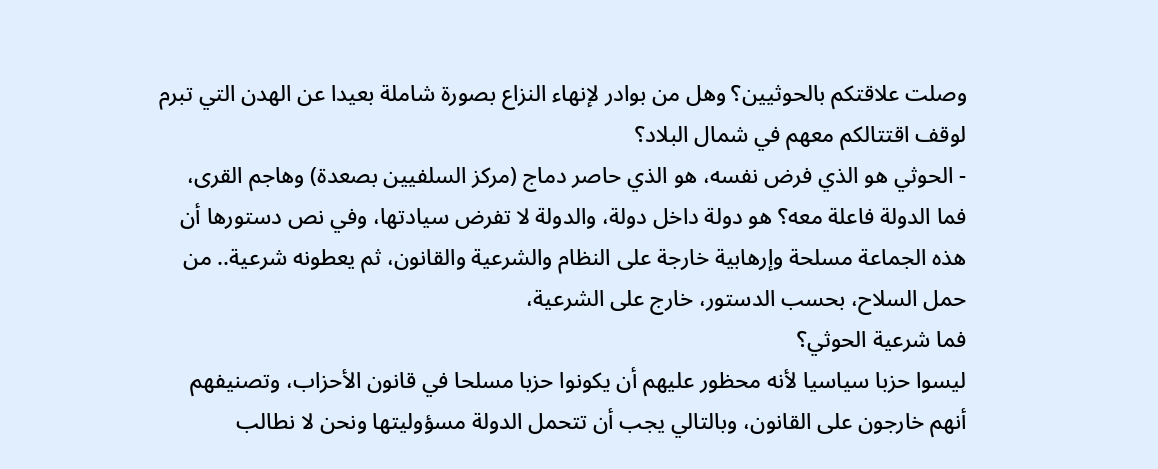وصلت علاقتكم بالحوثيين؟ وهل من بوادر لإنهاء النزاع بصورة شاملة بعيدا عن الهدن التي تبرم لوقف اقتتالكم معهم في شمال البلاد؟
- الحوثي هو الذي فرض نفسه، هو الذي حاصر دماج (مركز السلفيين بصعدة) وهاجم القرى، فما الدولة فاعلة معه؟ هو دولة داخل دولة، والدولة لا تفرض سيادتها، وفي نص دستورها أن هذه الجماعة مسلحة وإرهابية خارجة على النظام والشرعية والقانون، ثم يعطونه شرعية.. من حمل السلاح، بحسب الدستور، خارج على الشرعية،
فما شرعية الحوثي؟
ليسوا حزبا سياسيا لأنه محظور عليهم أن يكونوا حزبا مسلحا في قانون الأحزاب، وتصنيفهم أنهم خارجون على القانون، وبالتالي يجب أن تتحمل الدولة مسؤوليتها ونحن لا نطالب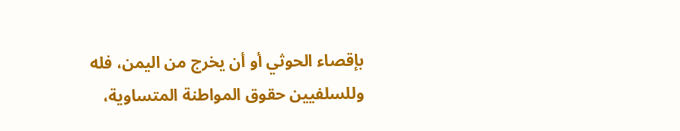بإقصاء الحوثي أو أن يخرج من اليمن، فله وللسلفيين حقوق المواطنة المتساوية،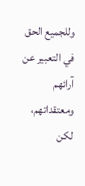وللجميع الحق في التعبير عن آرائهم ومعتقداتهم، لكن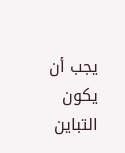يجب أن يكون التباين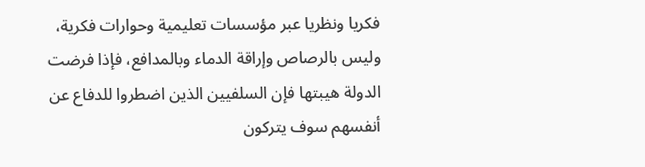فكريا ونظريا عبر مؤسسات تعليمية وحوارات فكرية، وليس بالرصاص وإراقة الدماء وبالمدافع، فإذا فرضت الدولة هيبتها فإن السلفيين الذين اضطروا للدفاع عن أنفسهم سوف يتركون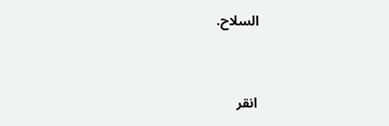السلاح.


انقر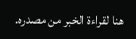هنا لقراءة الخبر من مصدره.